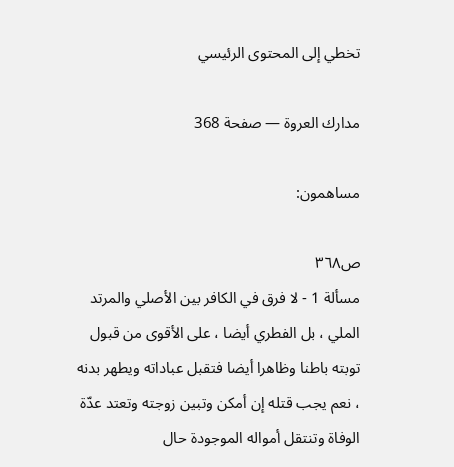تخطي إلى المحتوى الرئيسي

مدارك العروة — صفحة 368

مساهمون:

ص٣٦٨
مسألة 1 - لا فرق في الكافر بين الأصلي والمرتد الملي ، بل الفطري أيضا ، على الأقوى من قبول توبته باطنا وظاهرا أيضا فتقبل عباداته ويطهر بدنه ، نعم يجب قتله إن أمكن وتبين زوجته وتعتد عدّة الوفاة وتنتقل أمواله الموجودة حال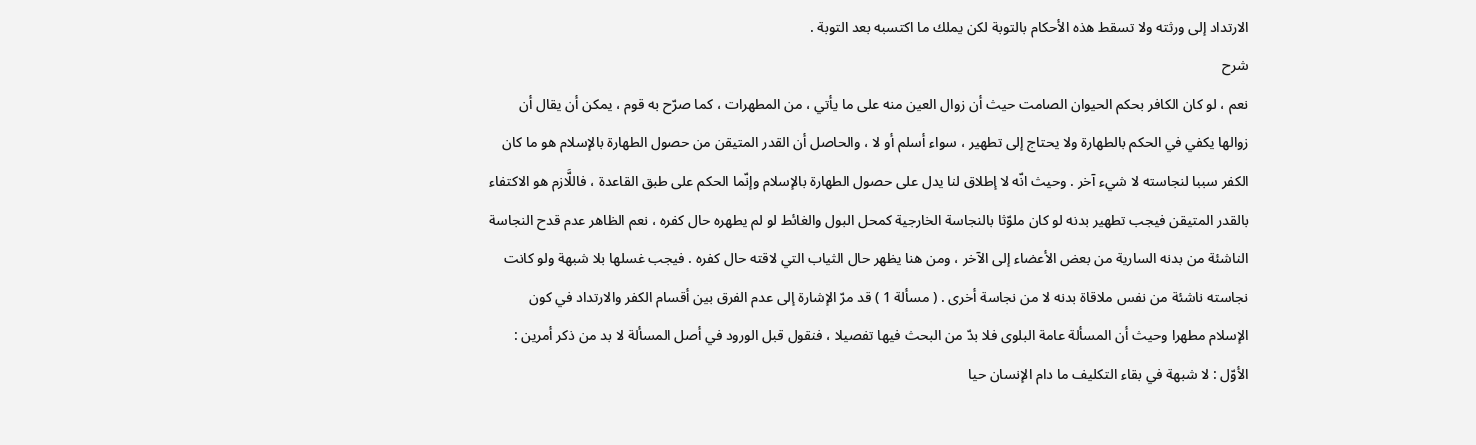الارتداد إلى ورثته ولا تسقط هذه الأحكام بالتوبة لكن يملك ما اكتسبه بعد التوبة .
شرح
نعم ، لو كان الكافر بحكم الحيوان الصامت حيث أن زوال العين منه على ما يأتي ، من المطهرات ، كما صرّح به قوم ، يمكن أن يقال أن زوالها يكفي في الحكم بالطهارة ولا يحتاج إلى تطهير ، سواء أسلم أو لا ، والحاصل أن القدر المتيقن من حصول الطهارة بالإسلام هو ما كان الكفر سببا لنجاسته لا شيء آخر . وحيث انّه لا إطلاق لنا يدل على حصول الطهارة بالإسلام وإنّما الحكم على طبق القاعدة ، فاللَّازم هو الاكتفاء بالقدر المتيقن فيجب تطهير بدنه لو كان ملوّثا بالنجاسة الخارجية كمحل البول والغائط لو لم يطهره حال كفره ، نعم الظاهر عدم قدح النجاسة الناشئة من بدنه السارية من بعض الأعضاء إلى الآخر ، ومن هنا يظهر حال الثياب التي لاقته حال كفره . فيجب غسلها بلا شبهة ولو كانت نجاسته ناشئة من نفس ملاقاة بدنه لا من نجاسة أخرى . ( مسألة 1 ) قد مرّ الإشارة إلى عدم الفرق بين أقسام الكفر والارتداد في كون الإسلام مطهرا وحيث أن المسألة عامة البلوى فلا بدّ من البحث فيها تفصيلا ، فنقول قبل الورود في أصل المسألة لا بد من ذكر أمرين : الأوّل : لا شبهة في بقاء التكليف ما دام الإنسان حيا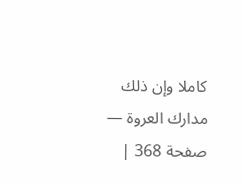كاملا وإن ذلك
مدارك العروة — صفحة 368 |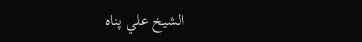الشيخ علي پناه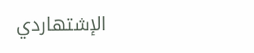الإشتهاردي